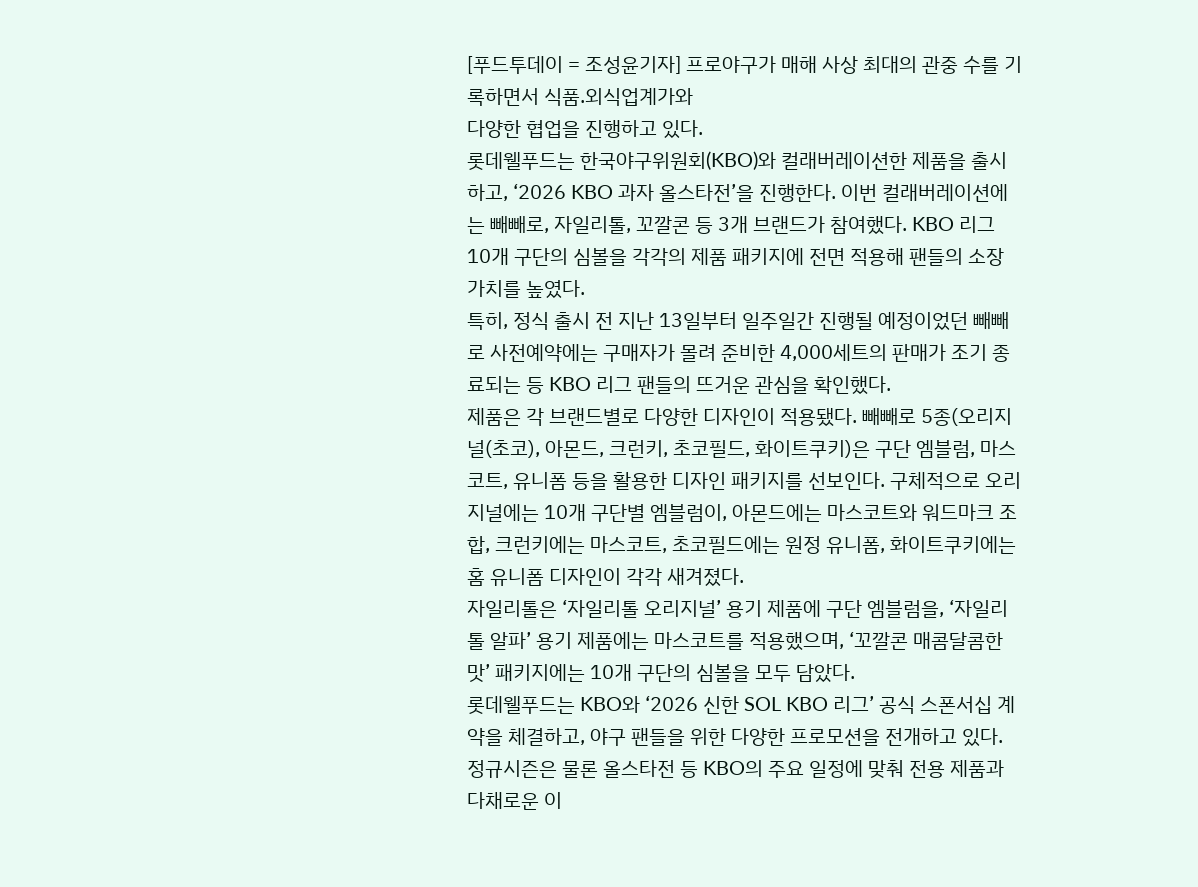[푸드투데이 = 조성윤기자] 프로야구가 매해 사상 최대의 관중 수를 기록하면서 식품.외식업계가와
다양한 협업을 진행하고 있다.
롯데웰푸드는 한국야구위원회(KBO)와 컬래버레이션한 제품을 출시하고, ‘2026 KBO 과자 올스타전’을 진행한다. 이번 컬래버레이션에는 빼빼로, 자일리톨, 꼬깔콘 등 3개 브랜드가 참여했다. KBO 리그 10개 구단의 심볼을 각각의 제품 패키지에 전면 적용해 팬들의 소장 가치를 높였다.
특히, 정식 출시 전 지난 13일부터 일주일간 진행될 예정이었던 빼빼로 사전예약에는 구매자가 몰려 준비한 4,000세트의 판매가 조기 종료되는 등 KBO 리그 팬들의 뜨거운 관심을 확인했다.
제품은 각 브랜드별로 다양한 디자인이 적용됐다. 빼빼로 5종(오리지널(초코), 아몬드, 크런키, 초코필드, 화이트쿠키)은 구단 엠블럼, 마스코트, 유니폼 등을 활용한 디자인 패키지를 선보인다. 구체적으로 오리지널에는 10개 구단별 엠블럼이, 아몬드에는 마스코트와 워드마크 조합, 크런키에는 마스코트, 초코필드에는 원정 유니폼, 화이트쿠키에는 홈 유니폼 디자인이 각각 새겨졌다.
자일리톨은 ‘자일리톨 오리지널’ 용기 제품에 구단 엠블럼을, ‘자일리톨 알파’ 용기 제품에는 마스코트를 적용했으며, ‘꼬깔콘 매콤달콤한맛’ 패키지에는 10개 구단의 심볼을 모두 담았다.
롯데웰푸드는 KBO와 ‘2026 신한 SOL KBO 리그’ 공식 스폰서십 계약을 체결하고, 야구 팬들을 위한 다양한 프로모션을 전개하고 있다. 정규시즌은 물론 올스타전 등 KBO의 주요 일정에 맞춰 전용 제품과 다채로운 이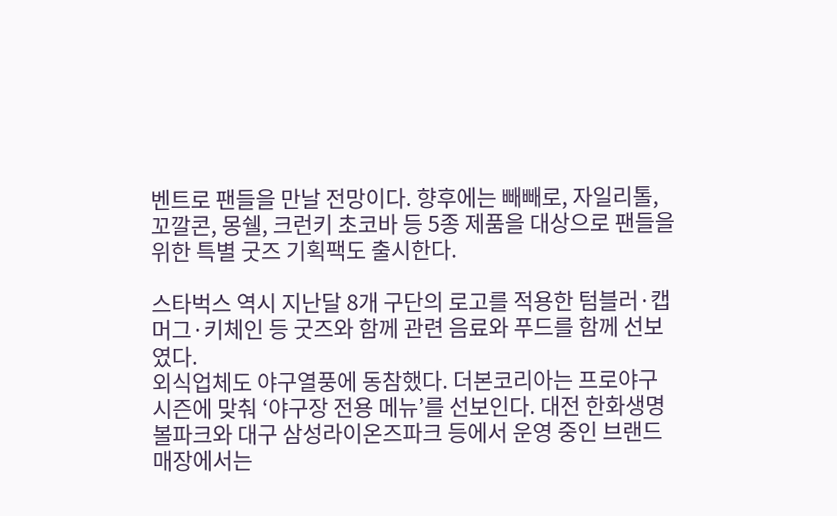벤트로 팬들을 만날 전망이다. 향후에는 빼빼로, 자일리톨, 꼬깔콘, 몽쉘, 크런키 초코바 등 5종 제품을 대상으로 팬들을 위한 특별 굿즈 기획팩도 출시한다.

스타벅스 역시 지난달 8개 구단의 로고를 적용한 텀블러·캡머그·키체인 등 굿즈와 함께 관련 음료와 푸드를 함께 선보였다.
외식업체도 야구열풍에 동참했다. 더본코리아는 프로야구 시즌에 맞춰 ‘야구장 전용 메뉴’를 선보인다. 대전 한화생명 볼파크와 대구 삼성라이온즈파크 등에서 운영 중인 브랜드 매장에서는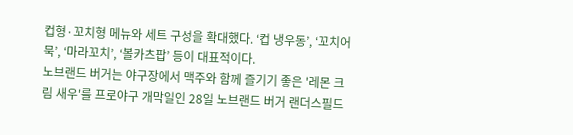컵형·꼬치형 메뉴와 세트 구성을 확대했다. ‘컵 냉우동’, ‘꼬치어묵’, ‘마라꼬치’, ‘볼카츠팝’ 등이 대표적이다.
노브랜드 버거는 야구장에서 맥주와 함께 즐기기 좋은 '레몬 크림 새우'를 프로야구 개막일인 28일 노브랜드 버거 랜더스필드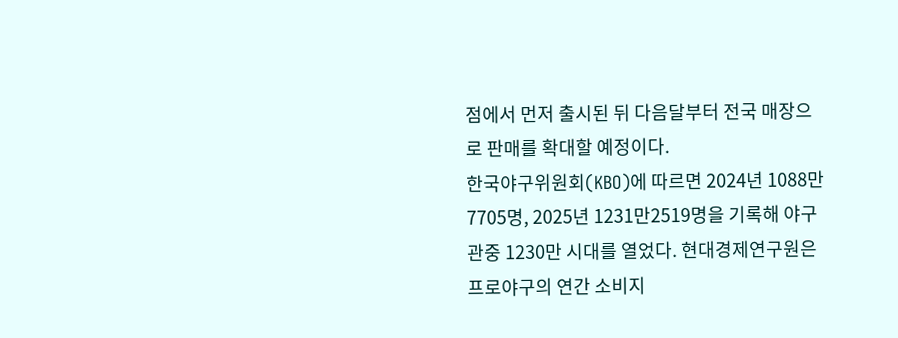점에서 먼저 출시된 뒤 다음달부터 전국 매장으로 판매를 확대할 예정이다.
한국야구위원회(KBO)에 따르면 2024년 1088만7705명, 2025년 1231만2519명을 기록해 야구 관중 1230만 시대를 열었다. 현대경제연구원은 프로야구의 연간 소비지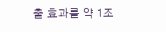출 효과를 약 1조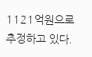1121억원으로 추정하고 있다.